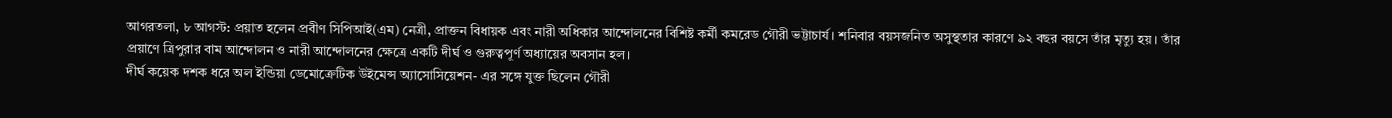আগরতলা, ৮ আগস্ট: প্রয়াত হলেন প্রবীণ সিপিআই(এম) নেত্রী, প্রাক্তন বিধায়ক এবং নারী অধিকার আন্দোলনের বিশিষ্ট কর্মী কমরেড গৌরী ভট্টাচার্য। শনিবার বয়সজনিত অসুস্থতার কারণে ৯২ বছর বয়সে তাঁর মৃত্যু হয়। তাঁর প্রয়াণে ত্রিপুরার বাম আন্দোলন ও নারী আন্দোলনের ক্ষেত্রে একটি দীর্ঘ ও গুরুত্বপূর্ণ অধ্যায়ের অবসান হল।
দীর্ঘ কয়েক দশক ধরে অল ইন্ডিয়া ডেমোক্রেটিক উইমেন্স অ্যাসোসিয়েশন- এর সঙ্গে যুক্ত ছিলেন গৌরী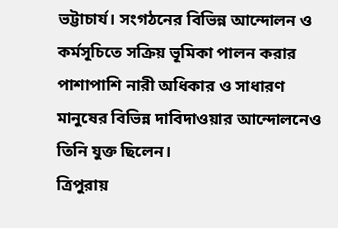ভট্টাচার্য। সংগঠনের বিভিন্ন আন্দোলন ও কর্মসূচিতে সক্রিয় ভূমিকা পালন করার পাশাপাশি নারী অধিকার ও সাধারণ মানুষের বিভিন্ন দাবিদাওয়ার আন্দোলনেও তিনি যুক্ত ছিলেন।
ত্রিপুরায়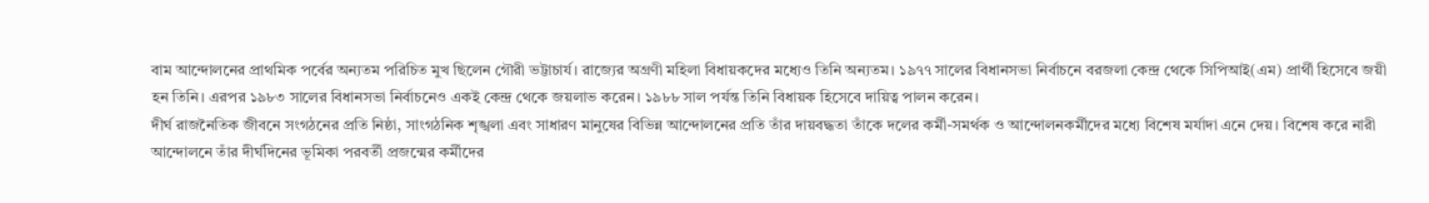বাম আন্দোলনের প্রাথমিক পর্বের অন্যতম পরিচিত মুখ ছিলেন গৌরী ভট্টাচার্য। রাজ্যের অগ্রণী মহিলা বিধায়কদের মধ্যেও তিনি অন্যতম। ১৯৭৭ সালের বিধানসভা নির্বাচনে বরজলা কেন্দ্র থেকে সিপিআই(এম) প্রার্থী হিসেবে জয়ী হন তিনি। এরপর ১৯৮৩ সালের বিধানসভা নির্বাচনেও একই কেন্দ্র থেকে জয়লাভ করেন। ১৯৮৮ সাল পর্যন্ত তিনি বিধায়ক হিসেবে দায়িত্ব পালন করেন।
দীর্ঘ রাজনৈতিক জীবনে সংগঠনের প্রতি নিষ্ঠা, সাংগঠনিক শৃঙ্খলা এবং সাধারণ মানুষের বিভিন্ন আন্দোলনের প্রতি তাঁর দায়বদ্ধতা তাঁকে দলের কর্মী-সমর্থক ও আন্দোলনকর্মীদের মধ্যে বিশেষ মর্যাদা এনে দেয়। বিশেষ করে নারী আন্দোলনে তাঁর দীর্ঘদিনের ভূমিকা পরবর্তী প্রজন্মের কর্মীদের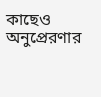কাছেও অনুপ্রেরণার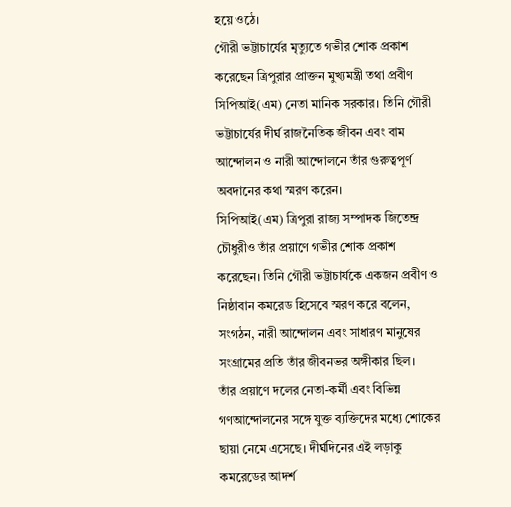হয়ে ওঠে।
গৌরী ভট্টাচার্যের মৃত্যুতে গভীর শোক প্রকাশ করেছেন ত্রিপুরার প্রাক্তন মুখ্যমন্ত্রী তথা প্রবীণ সিপিআই(এম) নেতা মানিক সরকার। তিনি গৌরী ভট্টাচার্যের দীর্ঘ রাজনৈতিক জীবন এবং বাম আন্দোলন ও নারী আন্দোলনে তাঁর গুরুত্বপূর্ণ অবদানের কথা স্মরণ করেন।
সিপিআই(এম) ত্রিপুরা রাজ্য সম্পাদক জিতেন্দ্র চৌধুরীও তাঁর প্রয়াণে গভীর শোক প্রকাশ করেছেন। তিনি গৌরী ভট্টাচার্যকে একজন প্রবীণ ও নিষ্ঠাবান কমরেড হিসেবে স্মরণ করে বলেন, সংগঠন, নারী আন্দোলন এবং সাধারণ মানুষের সংগ্রামের প্রতি তাঁর জীবনভর অঙ্গীকার ছিল।
তাঁর প্রয়াণে দলের নেতা-কর্মী এবং বিভিন্ন গণআন্দোলনের সঙ্গে যুক্ত ব্যক্তিদের মধ্যে শোকের ছায়া নেমে এসেছে। দীর্ঘদিনের এই লড়াকু কমরেডের আদর্শ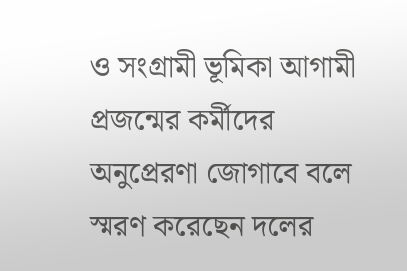ও সংগ্রামী ভূমিকা আগামী প্রজন্মের কর্মীদের অনুপ্রেরণা জোগাবে বলে স্মরণ করেছেন দলের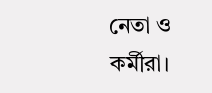নেতা ও কর্মীরা।